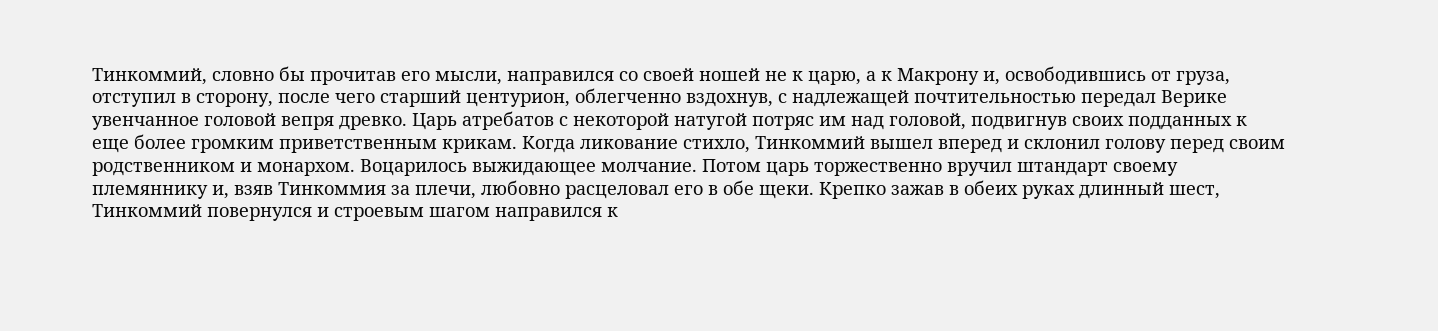Тинкоммий, словно бы прочитав его мысли, направился со своей ношей не к царю, а к Макрону и, освободившись от груза, отступил в сторону, после чего старший центурион, облегченно вздохнув, с надлежащей почтительностью передал Верике увенчанное головой вепря древко. Царь атребатов с некоторой натугой потряс им над головой, подвигнув своих подданных к еще более громким приветственным крикам. Когда ликование стихло, Тинкоммий вышел вперед и склонил голову перед своим родственником и монархом. Воцарилось выжидающее молчание. Потом царь торжественно вручил штандарт своему племяннику и, взяв Тинкоммия за плечи, любовно расцеловал его в обе щеки. Крепко зажав в обеих руках длинный шест, Тинкоммий повернулся и строевым шагом направился к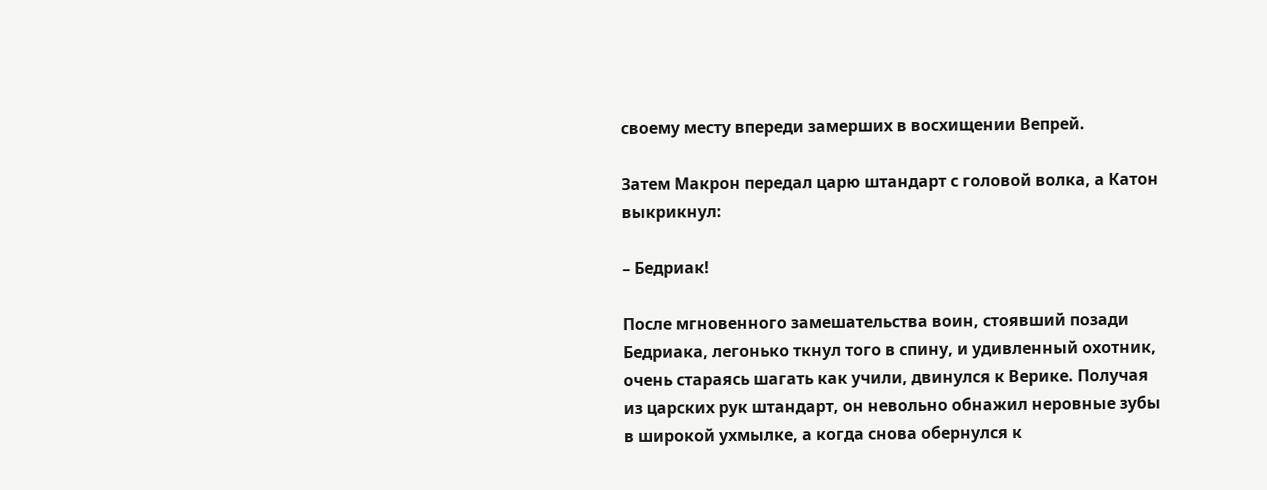своему месту впереди замерших в восхищении Вепрей.

Затем Макрон передал царю штандарт с головой волка, а Катон выкрикнул:

– Бедриак!

После мгновенного замешательства воин, стоявший позади Бедриака, легонько ткнул того в спину, и удивленный охотник, очень стараясь шагать как учили, двинулся к Верике. Получая из царских рук штандарт, он невольно обнажил неровные зубы в широкой ухмылке, а когда снова обернулся к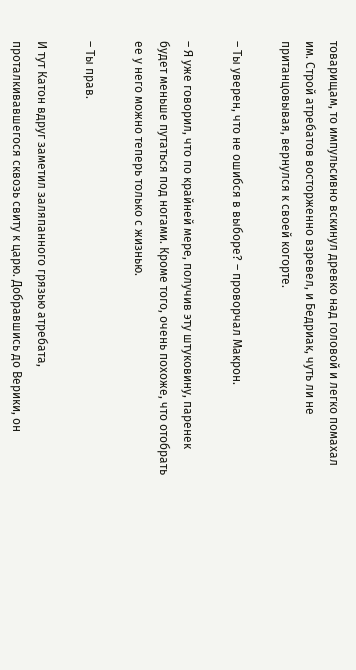товарищам, то импульсивно вскинул древко над головой и легко помахал им. Строй атребатов восторженно взревел, и Бедриак, чуть ли не пританцовывая, вернулся к своей когорте.

– Ты уверен, что не ошибся в выборе? – проворчал Макрон.

– Я уже говорил, что по крайней мере, получив эту штуковину, паренек будет меньше путаться под ногами. Кроме того, очень похоже, что отобрать ее у него можно теперь только с жизнью.

– Ты прав.

И тут Катон вдруг заметил заляпанного грязью атребата, проталкивавшегося сквозь свиту к царю. Добравшись до Верики, он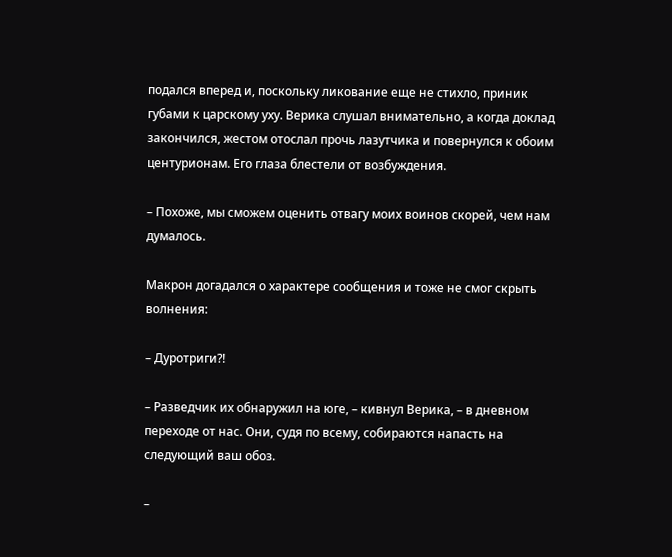подался вперед и, поскольку ликование еще не стихло, приник губами к царскому уху. Верика слушал внимательно, а когда доклад закончился, жестом отослал прочь лазутчика и повернулся к обоим центурионам. Его глаза блестели от возбуждения.

– Похоже, мы сможем оценить отвагу моих воинов скорей, чем нам думалось.

Макрон догадался о характере сообщения и тоже не смог скрыть волнения:

– Дуротриги?!

– Разведчик их обнаружил на юге, – кивнул Верика, – в дневном переходе от нас. Они, судя по всему, собираются напасть на следующий ваш обоз.

–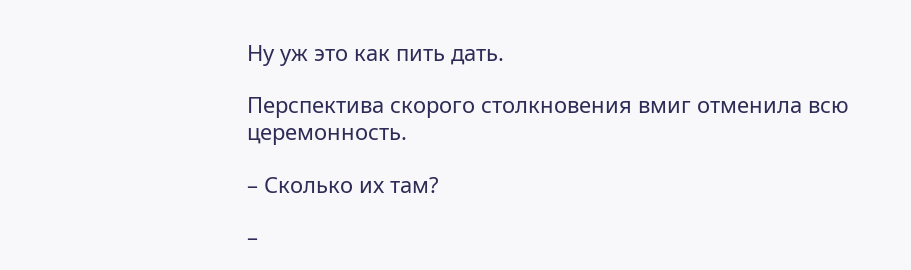Ну уж это как пить дать.

Перспектива скорого столкновения вмиг отменила всю церемонность.

– Сколько их там?

–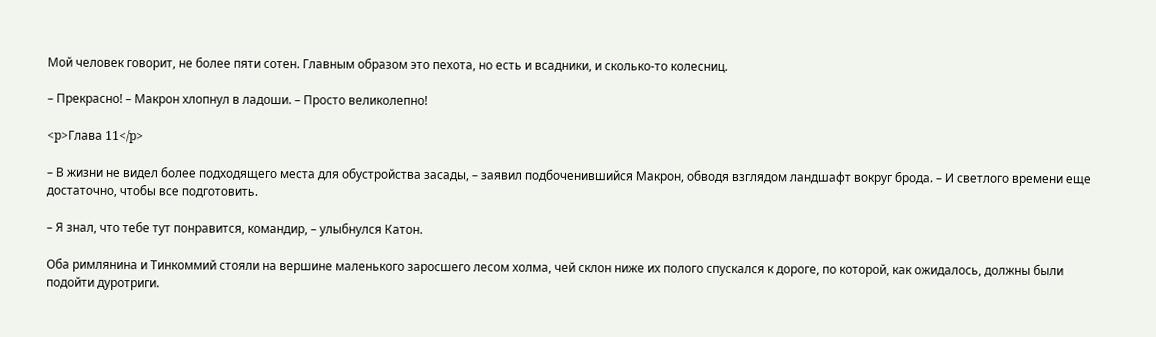Мой человек говорит, не более пяти сотен. Главным образом это пехота, но есть и всадники, и сколько-то колесниц.

– Прекрасно! – Макрон хлопнул в ладоши. – Просто великолепно!

<p>Глава 11</p>

– В жизни не видел более подходящего места для обустройства засады, – заявил подбоченившийся Макрон, обводя взглядом ландшафт вокруг брода. – И светлого времени еще достаточно, чтобы все подготовить.

– Я знал, что тебе тут понравится, командир, – улыбнулся Катон.

Оба римлянина и Тинкоммий стояли на вершине маленького заросшего лесом холма, чей склон ниже их полого спускался к дороге, по которой, как ожидалось, должны были подойти дуротриги.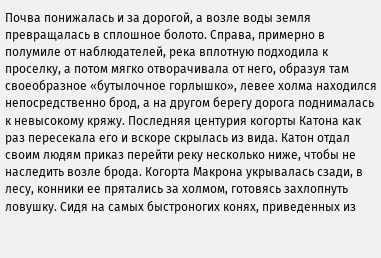Почва понижалась и за дорогой, а возле воды земля превращалась в сплошное болото. Справа, примерно в полумиле от наблюдателей, река вплотную подходила к проселку, а потом мягко отворачивала от него, образуя там своеобразное «бутылочное горлышко», левее холма находился непосредственно брод, а на другом берегу дорога поднималась к невысокому кряжу. Последняя центурия когорты Катона как раз пересекала его и вскоре скрылась из вида. Катон отдал своим людям приказ перейти реку несколько ниже, чтобы не наследить возле брода. Когорта Макрона укрывалась сзади, в лесу, конники ее прятались за холмом, готовясь захлопнуть ловушку. Сидя на самых быстроногих конях, приведенных из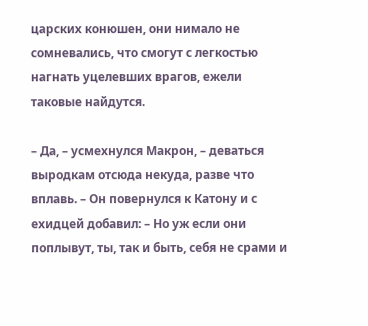царских конюшен, они нимало не сомневались, что смогут с легкостью нагнать уцелевших врагов, ежели таковые найдутся.

– Да, – усмехнулся Макрон, – деваться выродкам отсюда некуда, разве что вплавь. – Он повернулся к Катону и с ехидцей добавил: – Но уж если они поплывут, ты, так и быть, себя не срами и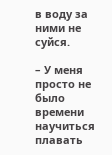в воду за ними не суйся.

– У меня просто не было времени научиться плавать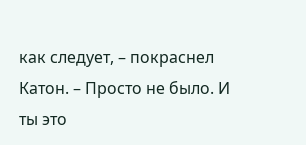как следует, – покраснел Катон. – Просто не было. И ты это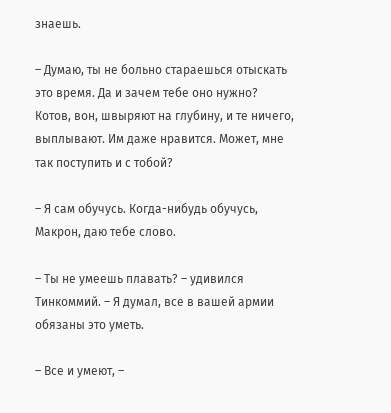знаешь.

– Думаю, ты не больно стараешься отыскать это время. Да и зачем тебе оно нужно? Котов, вон, швыряют на глубину, и те ничего, выплывают. Им даже нравится. Может, мне так поступить и с тобой?

– Я сам обучусь. Когда-нибудь обучусь, Макрон, даю тебе слово.

– Ты не умеешь плавать? – удивился Тинкоммий. – Я думал, все в вашей армии обязаны это уметь.

– Все и умеют, –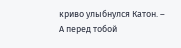криво улыбнулся Катон. – А перед тобой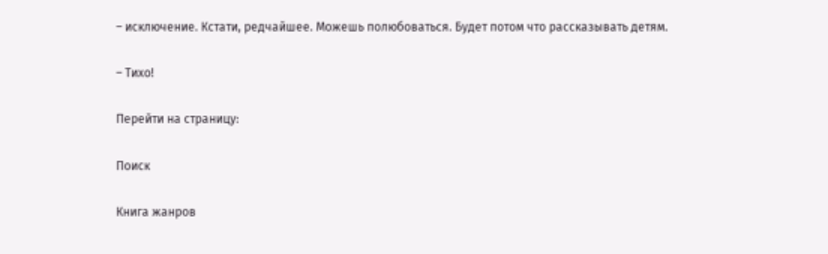– исключение. Кстати, редчайшее. Можешь полюбоваться. Будет потом что рассказывать детям.

– Тихо!

Перейти на страницу:

Поиск

Книга жанров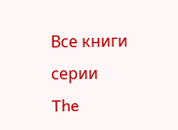Все книги серии The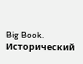Big Book. Исторический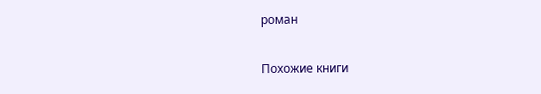роман

Похожие книги